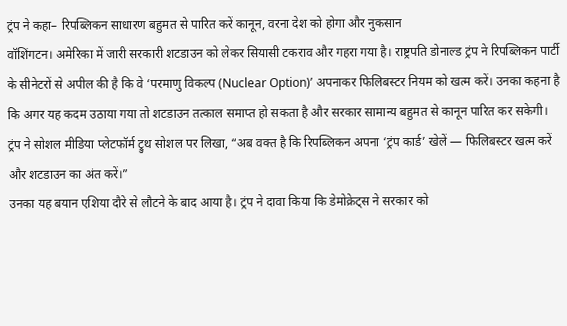ट्रंप ने कहा– रिपब्लिकन साधारण बहुमत से पारित करें कानून, वरना देश को होगा और नुकसान
वॉशिंगटन। अमेरिका में जारी सरकारी शटडाउन को लेकर सियासी टकराव और गहरा गया है। राष्ट्रपति डोनाल्ड ट्रंप ने रिपब्लिकन पार्टी के सीनेटरों से अपील की है कि वे ‘परमाणु विकल्प (Nuclear Option)’ अपनाकर फिलिबस्टर नियम को खत्म करें। उनका कहना है कि अगर यह कदम उठाया गया तो शटडाउन तत्काल समाप्त हो सकता है और सरकार सामान्य बहुमत से कानून पारित कर सकेगी।
ट्रंप ने सोशल मीडिया प्लेटफॉर्म ट्रुथ सोशल पर लिखा, “अब वक्त है कि रिपब्लिकन अपना ‘ट्रंप कार्ड’ खेलें — फिलिबस्टर खत्म करें और शटडाउन का अंत करें।”
उनका यह बयान एशिया दौरे से लौटने के बाद आया है। ट्रंप ने दावा किया कि डेमोक्रेट्स ने सरकार को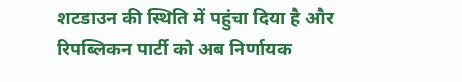शटडाउन की स्थिति में पहुंचा दिया है और रिपब्लिकन पार्टी को अब निर्णायक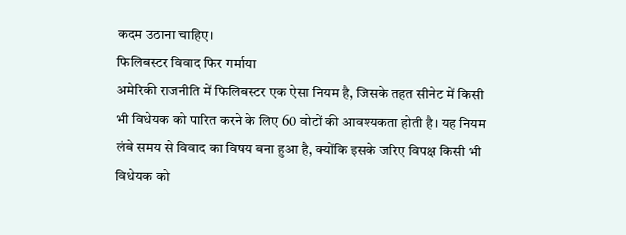कदम उठाना चाहिए।
फिलिबस्टर विवाद फिर गर्माया
अमेरिकी राजनीति में फिलिबस्टर एक ऐसा नियम है, जिसके तहत सीनेट में किसी भी विधेयक को पारित करने के लिए 60 वोटों की आवश्यकता होती है। यह नियम लंबे समय से विवाद का विषय बना हुआ है, क्योंकि इसके जरिए विपक्ष किसी भी विधेयक को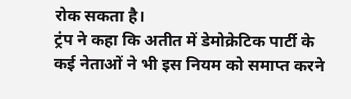रोक सकता है।
ट्रंप ने कहा कि अतीत में डेमोक्रेटिक पार्टी के कई नेताओं ने भी इस नियम को समाप्त करने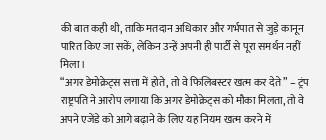की बात कही थी, ताकि मतदान अधिकार और गर्भपात से जुड़े कानून पारित किए जा सकें, लेकिन उन्हें अपनी ही पार्टी से पूरा समर्थन नहीं मिला।
“अगर डेमोक्रेट्स सत्ता में होते, तो वे फिलिबस्टर खत्म कर देते” – ट्रंप
राष्ट्रपति ने आरोप लगाया कि अगर डेमोक्रेट्स को मौका मिलता, तो वे अपने एजेंडे को आगे बढ़ाने के लिए यह नियम खत्म करने में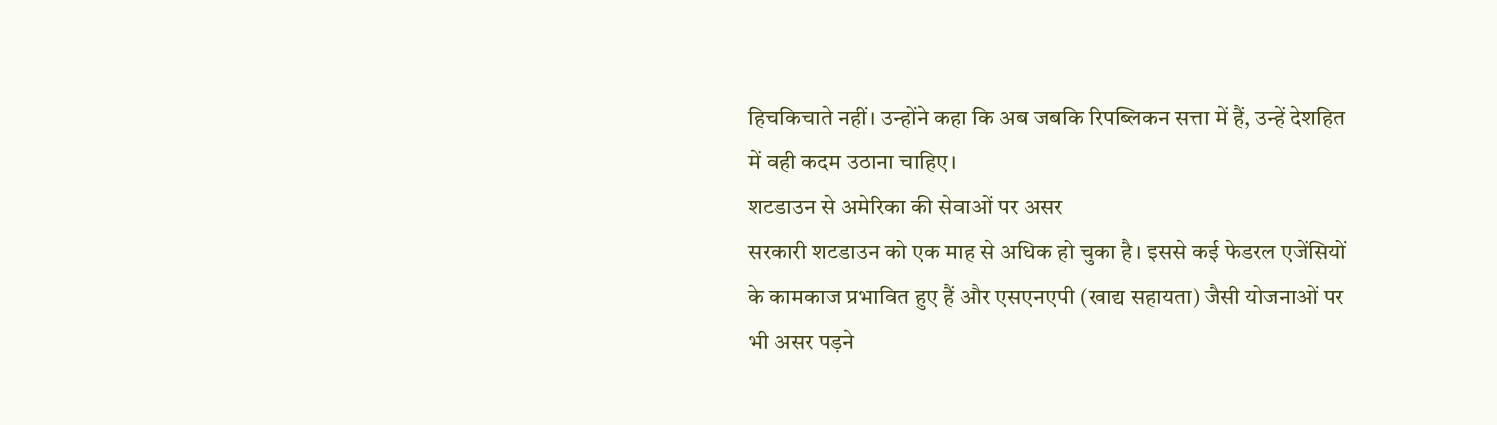हिचकिचाते नहीं। उन्होंने कहा कि अब जबकि रिपब्लिकन सत्ता में हैं, उन्हें देशहित में वही कदम उठाना चाहिए।
शटडाउन से अमेरिका की सेवाओं पर असर
सरकारी शटडाउन को एक माह से अधिक हो चुका है। इससे कई फेडरल एजेंसियों के कामकाज प्रभावित हुए हैं और एसएनएपी (खाद्य सहायता) जैसी योजनाओं पर भी असर पड़ने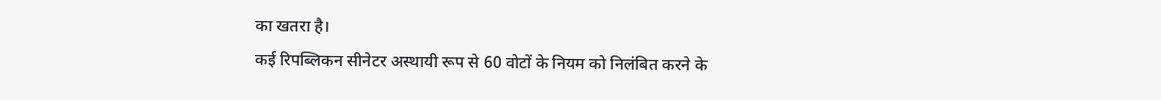का खतरा है।
कई रिपब्लिकन सीनेटर अस्थायी रूप से 60 वोटों के नियम को निलंबित करने के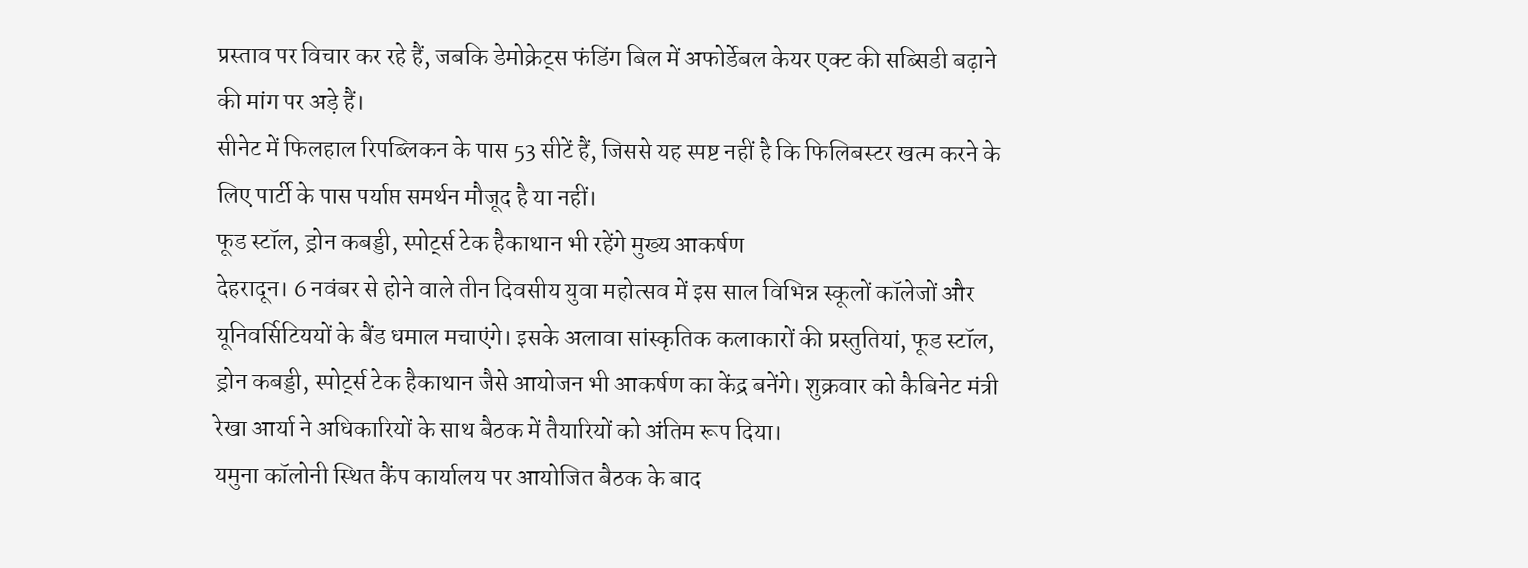प्रस्ताव पर विचार कर रहे हैं, जबकि डेमोक्रेट्स फंडिंग बिल में अफोर्डेबल केयर एक्ट की सब्सिडी बढ़ाने की मांग पर अड़े हैं।
सीनेट में फिलहाल रिपब्लिकन के पास 53 सीटें हैं, जिससे यह स्पष्ट नहीं है कि फिलिबस्टर खत्म करने के लिए पार्टी के पास पर्याप्त समर्थन मौजूद है या नहीं।
फूड स्टॉल, ड्रोन कबड्डी, स्पोर्ट्स टेक हैकाथान भी रहेंगे मुख्य आकर्षण
देहरादून। 6 नवंबर से होने वाले तीन दिवसीय युवा महोत्सव में इस साल विभिन्न स्कूलों कॉलेजों और यूनिवर्सिटिययों के बैंड धमाल मचाएंगे। इसके अलावा सांस्कृतिक कलाकारों की प्रस्तुतियां, फूड स्टॉल, ड्रोन कबड्डी, स्पोर्ट्स टेक हैकाथान जैसे आयोजन भी आकर्षण का केंद्र बनेंगे। शुक्रवार को कैबिनेट मंत्री रेखा आर्या ने अधिकारियों के साथ बैठक में तैयारियों को अंतिम रूप दिया।
यमुना कॉलोनी स्थित कैंप कार्यालय पर आयोजित बैठक के बाद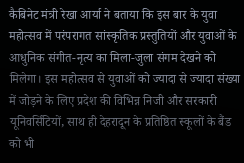कैबिनेट मंत्री रेखा आर्या ने बताया कि इस बार के युवा महोत्सव में परंपरागत सांस्कृतिक प्रस्तुतियों और युवाओं के आधुनिक संगीत-नृत्य का मिला-जुला संगम देखने को मिलेगा। इस महोत्सव से युवाओं को ज्यादा से ज्यादा संख्या में जोड़ने के लिए प्रदेश की विभिन्न निजी और सरकारी यूनिवर्सिटियों, साथ ही देहरादून के प्रतिष्ठित स्कूलों के बैंड को भी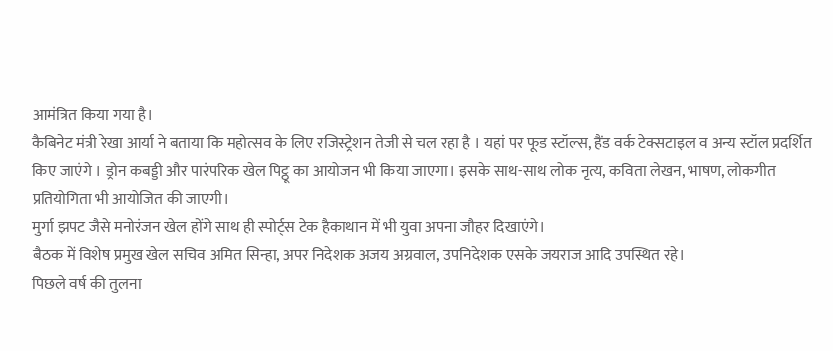आमंत्रित किया गया है।
कैबिनेट मंत्री रेखा आर्या ने बताया कि महोत्सव के लिए रजिस्ट्रेशन तेजी से चल रहा है । यहां पर फूड स्टॉल्स, हैंड वर्क टेक्सटाइल व अन्य स्टॉल प्रदर्शित किए जाएंगे । ड्रोन कबड्डी और पारंपरिक खेल पिट्ठू का आयोजन भी किया जाएगा। इसके साथ-साथ लोक नृत्य, कविता लेखन, भाषण, लोकगीत प्रतियोगिता भी आयोजित की जाएगी।
मुर्गा झपट जैसे मनोरंजन खेल होंगे साथ ही स्पोर्ट्स टेक हैकाथान में भी युवा अपना जौहर दिखाएंगे।
बैठक में विशेष प्रमुख खेल सचिव अमित सिन्हा, अपर निदेशक अजय अग्रवाल, उपनिदेशक एसके जयराज आदि उपस्थित रहे।
पिछले वर्ष की तुलना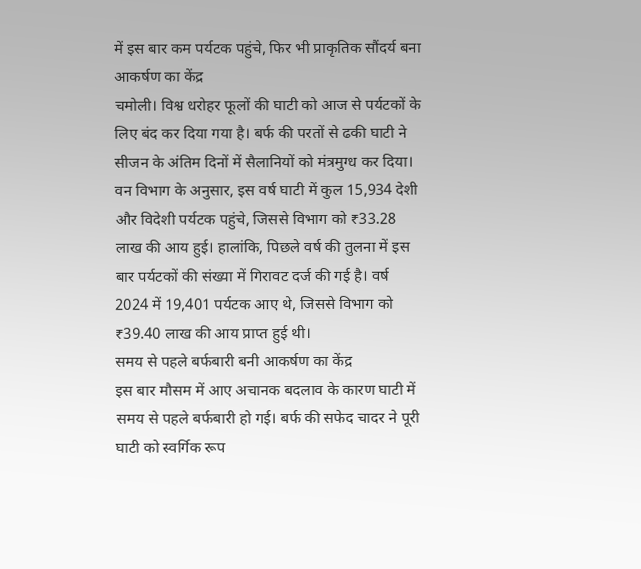में इस बार कम पर्यटक पहुंचे, फिर भी प्राकृतिक सौंदर्य बना आकर्षण का केंद्र
चमोली। विश्व धरोहर फूलों की घाटी को आज से पर्यटकों के लिए बंद कर दिया गया है। बर्फ की परतों से ढकी घाटी ने सीजन के अंतिम दिनों में सैलानियों को मंत्रमुग्ध कर दिया।
वन विभाग के अनुसार, इस वर्ष घाटी में कुल 15,934 देशी और विदेशी पर्यटक पहुंचे, जिससे विभाग को ₹33.28 लाख की आय हुई। हालांकि, पिछले वर्ष की तुलना में इस बार पर्यटकों की संख्या में गिरावट दर्ज की गई है। वर्ष 2024 में 19,401 पर्यटक आए थे, जिससे विभाग को ₹39.40 लाख की आय प्राप्त हुई थी।
समय से पहले बर्फबारी बनी आकर्षण का केंद्र
इस बार मौसम में आए अचानक बदलाव के कारण घाटी में समय से पहले बर्फबारी हो गई। बर्फ की सफेद चादर ने पूरी घाटी को स्वर्गिक रूप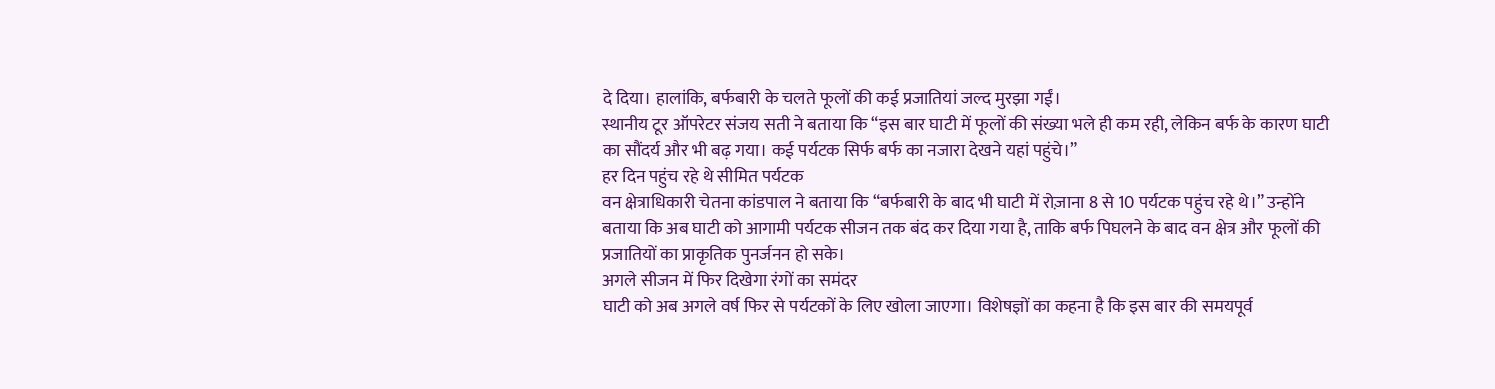दे दिया। हालांकि, बर्फबारी के चलते फूलों की कई प्रजातियां जल्द मुरझा गईं।
स्थानीय टूर ऑपरेटर संजय सती ने बताया कि “इस बार घाटी में फूलों की संख्या भले ही कम रही, लेकिन बर्फ के कारण घाटी का सौंदर्य और भी बढ़ गया। कई पर्यटक सिर्फ बर्फ का नजारा देखने यहां पहुंचे।”
हर दिन पहुंच रहे थे सीमित पर्यटक
वन क्षेत्राधिकारी चेतना कांडपाल ने बताया कि “बर्फबारी के बाद भी घाटी में रोज़ाना 8 से 10 पर्यटक पहुंच रहे थे।” उन्होंने बताया कि अब घाटी को आगामी पर्यटक सीजन तक बंद कर दिया गया है, ताकि बर्फ पिघलने के बाद वन क्षेत्र और फूलों की प्रजातियों का प्राकृतिक पुनर्जनन हो सके।
अगले सीजन में फिर दिखेगा रंगों का समंदर
घाटी को अब अगले वर्ष फिर से पर्यटकों के लिए खोला जाएगा। विशेषज्ञों का कहना है कि इस बार की समयपूर्व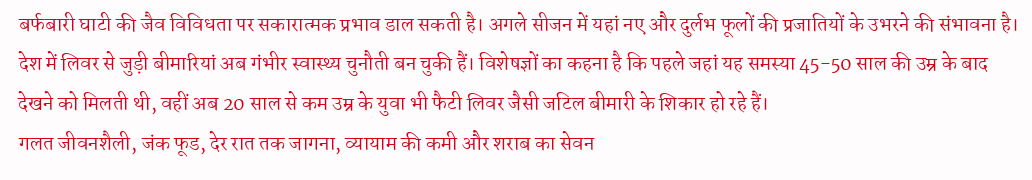बर्फबारी घाटी की जैव विविधता पर सकारात्मक प्रभाव डाल सकती है। अगले सीजन में यहां नए और दुर्लभ फूलों की प्रजातियों के उभरने की संभावना है।
देश में लिवर से जुड़ी बीमारियां अब गंभीर स्वास्थ्य चुनौती बन चुकी हैं। विशेषज्ञों का कहना है कि पहले जहां यह समस्या 45-50 साल की उम्र के बाद देखने को मिलती थी, वहीं अब 20 साल से कम उम्र के युवा भी फैटी लिवर जैसी जटिल बीमारी के शिकार हो रहे हैं।
गलत जीवनशैली, जंक फूड, देर रात तक जागना, व्यायाम की कमी और शराब का सेवन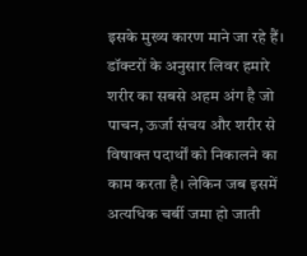इसके मुख्य कारण माने जा रहे हैं। डॉक्टरों के अनुसार लिवर हमारे शरीर का सबसे अहम अंग है जो पाचन, ऊर्जा संचय और शरीर से विषाक्त पदार्थों को निकालने का काम करता है। लेकिन जब इसमें अत्यधिक चर्बी जमा हो जाती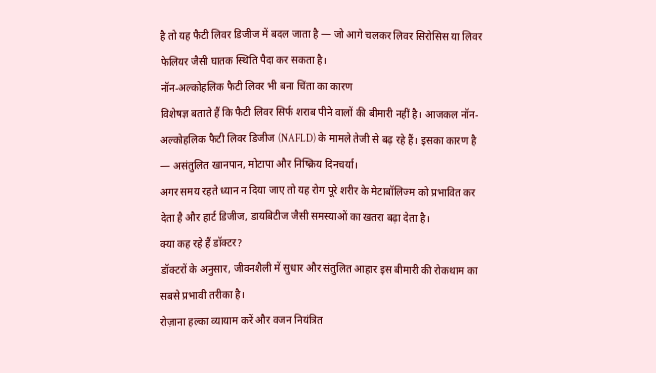है तो यह फैटी लिवर डिजीज में बदल जाता है — जो आगे चलकर लिवर सिरोसिस या लिवर फेलियर जैसी घातक स्थिति पैदा कर सकता है।
नॉन-अल्कोहलिक फैटी लिवर भी बना चिंता का कारण
विशेषज्ञ बताते हैं कि फैटी लिवर सिर्फ शराब पीने वालों की बीमारी नहीं है। आजकल नॉन-अल्कोहलिक फैटी लिवर डिजीज (NAFLD) के मामले तेजी से बढ़ रहे हैं। इसका कारण है — असंतुलित खानपान, मोटापा और निष्क्रिय दिनचर्या।
अगर समय रहते ध्यान न दिया जाए तो यह रोग पूरे शरीर के मेटाबॉलिज्म को प्रभावित कर देता है और हार्ट डिजीज, डायबिटीज जैसी समस्याओं का खतरा बढ़ा देता है।
क्या कह रहे हैं डॉक्टर?
डॉक्टरों के अनुसार, जीवनशैली में सुधार और संतुलित आहार इस बीमारी की रोकथाम का सबसे प्रभावी तरीका है।
रोज़ाना हल्का व्यायाम करें और वजन नियंत्रित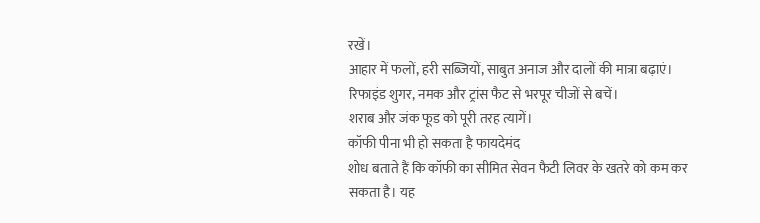रखें।
आहार में फलों, हरी सब्जियों, साबुत अनाज और दालों की मात्रा बढ़ाएं।
रिफाइंड शुगर, नमक और ट्रांस फैट से भरपूर चीजों से बचें।
शराब और जंक फूड को पूरी तरह त्यागें।
कॉफी पीना भी हो सकता है फायदेमंद
शोध बताते हैं कि कॉफी का सीमित सेवन फैटी लिवर के खतरे को कम कर सकता है। यह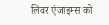लिवर एंजाइम्स को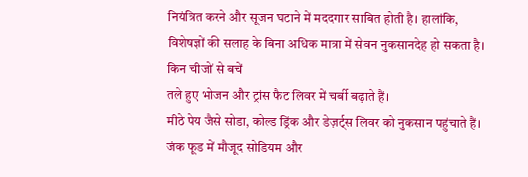नियंत्रित करने और सूजन घटाने में मददगार साबित होती है। हालांकि, विशेषज्ञों की सलाह के बिना अधिक मात्रा में सेवन नुकसानदेह हो सकता है।
किन चीजों से बचें
तले हुए भोजन और ट्रांस फैट लिवर में चर्बी बढ़ाते हैं।
मीठे पेय जैसे सोडा, कोल्ड ड्रिंक और डेज़र्ट्स लिवर को नुकसान पहुंचाते हैं।
जंक फूड में मौजूद सोडियम और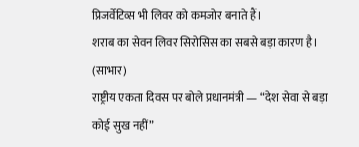प्रिजर्वेटिव्स भी लिवर को कमजोर बनाते हैं।
शराब का सेवन लिवर सिरोसिस का सबसे बड़ा कारण है।
(साभार)
राष्ट्रीय एकता दिवस पर बोले प्रधानमंत्री — “देश सेवा से बड़ा कोई सुख नहीं”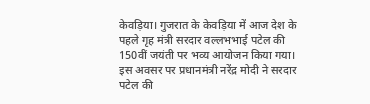केवड़िया। गुजरात के केवड़िया में आज देश के पहले गृह मंत्री सरदार वल्लभभाई पटेल की 150वीं जयंती पर भव्य आयोजन किया गया। इस अवसर पर प्रधानमंत्री नरेंद्र मोदी ने सरदार पटेल की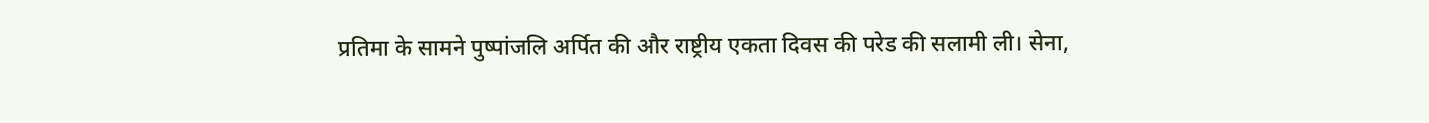प्रतिमा के सामने पुष्पांजलि अर्पित की और राष्ट्रीय एकता दिवस की परेड की सलामी ली। सेना,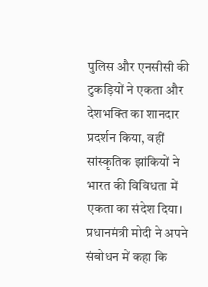पुलिस और एनसीसी की टुकड़ियों ने एकता और देशभक्ति का शानदार प्रदर्शन किया, वहीं सांस्कृतिक झांकियों ने भारत की विविधता में एकता का संदेश दिया।
प्रधानमंत्री मोदी ने अपने संबोधन में कहा कि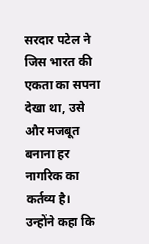सरदार पटेल ने जिस भारत की एकता का सपना देखा था, उसे और मजबूत बनाना हर नागरिक का कर्तव्य है। उन्होंने कहा कि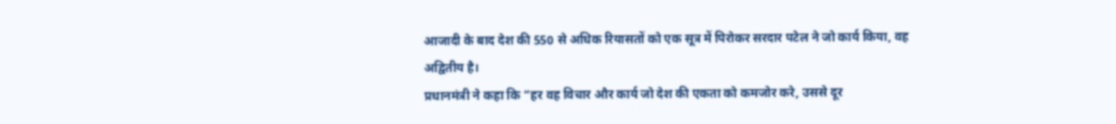आजादी के बाद देश की 550 से अधिक रियासतों को एक सूत्र में पिरोकर सरदार पटेल ने जो कार्य किया, वह अद्वितीय है।
प्रधानमंत्री ने कहा कि “हर वह विचार और कार्य जो देश की एकता को कमजोर करे, उससे दूर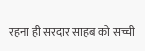रहना ही सरदार साहब को सच्ची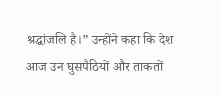श्रद्धांजलि है।” उन्होंने कहा कि देश आज उन घुसपैठियों और ताकतों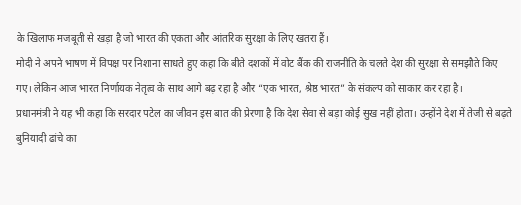के खिलाफ मजबूती से खड़ा है जो भारत की एकता और आंतरिक सुरक्षा के लिए खतरा हैं।
मोदी ने अपने भाषण में विपक्ष पर निशाना साधते हुए कहा कि बीते दशकों में वोट बैंक की राजनीति के चलते देश की सुरक्षा से समझौते किए गए। लेकिन आज भारत निर्णायक नेतृत्व के साथ आगे बढ़ रहा है और “एक भारत, श्रेष्ठ भारत” के संकल्प को साकार कर रहा है।
प्रधानमंत्री ने यह भी कहा कि सरदार पटेल का जीवन इस बात की प्रेरणा है कि देश सेवा से बड़ा कोई सुख नहीं होता। उन्होंने देश में तेजी से बढ़ते बुनियादी ढांचे का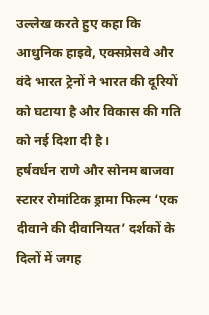उल्लेख करते हुए कहा कि आधुनिक हाइवे, एक्सप्रेसवे और वंदे भारत ट्रेनों ने भारत की दूरियों को घटाया है और विकास की गति को नई दिशा दी है।
हर्षवर्धन राणे और सोनम बाजवा स्टारर रोमांटिक ड्रामा फिल्म ‘एक दीवाने की दीवानियत’ दर्शकों के दिलों में जगह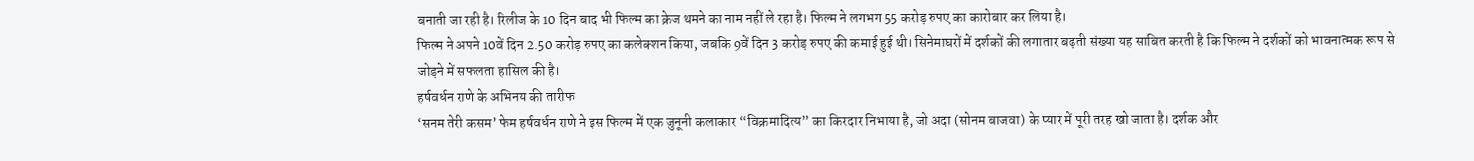बनाती जा रही है। रिलीज के 10 दिन बाद भी फिल्म का क्रेज थमने का नाम नहीं ले रहा है। फिल्म ने लगभग 55 करोड़ रुपए का कारोबार कर लिया है।
फिल्म ने अपने 10वें दिन 2.50 करोड़ रुपए का कलेक्शन किया, जबकि 9वें दिन 3 करोड़ रुपए की कमाई हुई थी। सिनेमाघरों में दर्शकों की लगातार बढ़ती संख्या यह साबित करती है कि फिल्म ने दर्शकों को भावनात्मक रूप से जोड़ने में सफलता हासिल की है।
हर्षवर्धन राणे के अभिनय की तारीफ
‘सनम तेरी कसम’ फेम हर्षवर्धन राणे ने इस फिल्म में एक जुनूनी कलाकार “विक्रमादित्य” का किरदार निभाया है, जो अदा (सोनम बाजवा) के प्यार में पूरी तरह खो जाता है। दर्शक और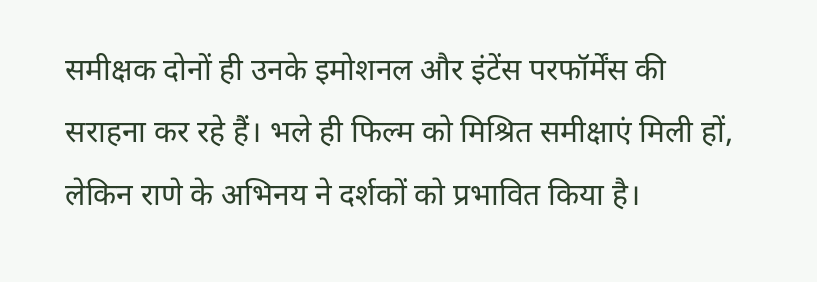समीक्षक दोनों ही उनके इमोशनल और इंटेंस परफॉर्मेंस की सराहना कर रहे हैं। भले ही फिल्म को मिश्रित समीक्षाएं मिली हों, लेकिन राणे के अभिनय ने दर्शकों को प्रभावित किया है।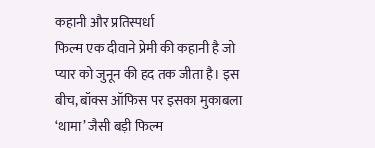कहानी और प्रतिस्पर्धा
फिल्म एक दीवाने प्रेमी की कहानी है जो प्यार को जुनून की हद तक जीता है। इस बीच, बॉक्स ऑफिस पर इसका मुकाबला ‘थामा’ जैसी बड़ी फिल्म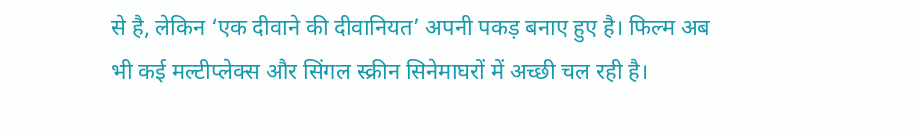से है, लेकिन ‘एक दीवाने की दीवानियत’ अपनी पकड़ बनाए हुए है। फिल्म अब भी कई मल्टीप्लेक्स और सिंगल स्क्रीन सिनेमाघरों में अच्छी चल रही है।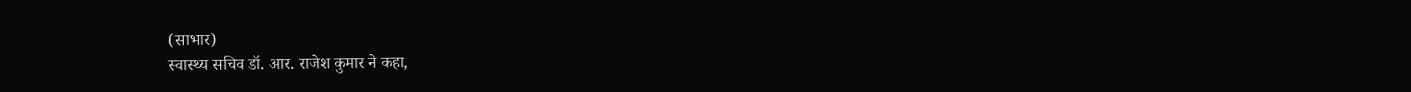(साभार)
स्वास्थ्य सचिव डॉ. आर. राजेश कुमार ने कहा,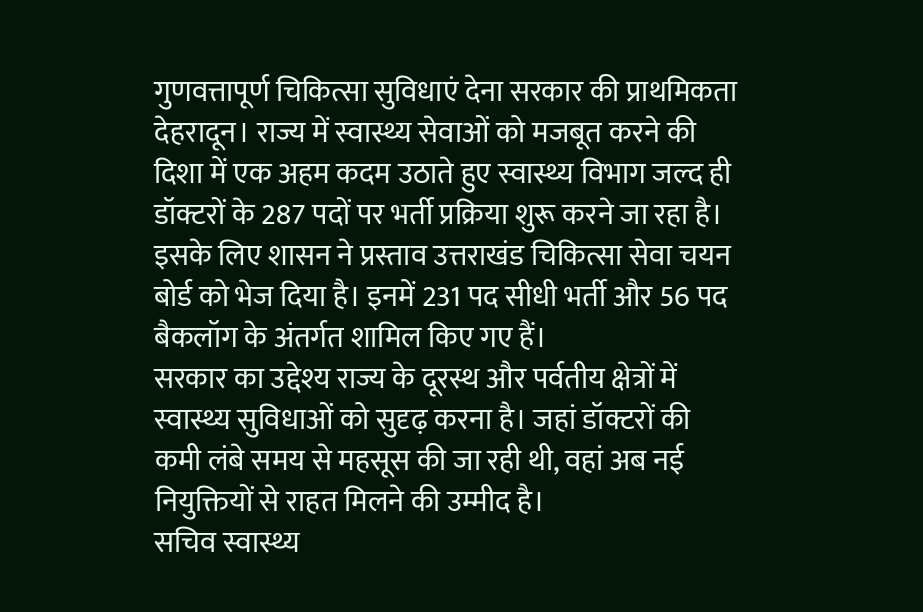गुणवत्तापूर्ण चिकित्सा सुविधाएं देना सरकार की प्राथमिकता
देहरादून। राज्य में स्वास्थ्य सेवाओं को मजबूत करने की दिशा में एक अहम कदम उठाते हुए स्वास्थ्य विभाग जल्द ही डॉक्टरों के 287 पदों पर भर्ती प्रक्रिया शुरू करने जा रहा है। इसके लिए शासन ने प्रस्ताव उत्तराखंड चिकित्सा सेवा चयन बोर्ड को भेज दिया है। इनमें 231 पद सीधी भर्ती और 56 पद बैकलॉग के अंतर्गत शामिल किए गए हैं।
सरकार का उद्देश्य राज्य के दूरस्थ और पर्वतीय क्षेत्रों में स्वास्थ्य सुविधाओं को सुदृढ़ करना है। जहां डॉक्टरों की कमी लंबे समय से महसूस की जा रही थी, वहां अब नई नियुक्तियों से राहत मिलने की उम्मीद है।
सचिव स्वास्थ्य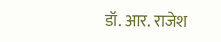डॉ. आर. राजेश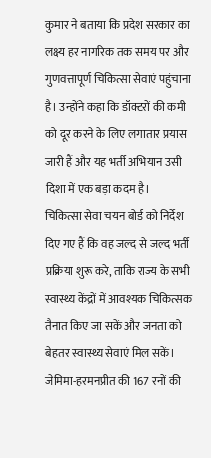कुमार ने बताया कि प्रदेश सरकार का लक्ष्य हर नागरिक तक समय पर और गुणवत्तापूर्ण चिकित्सा सेवाएं पहुंचाना है। उन्होंने कहा कि डॉक्टरों की कमी को दूर करने के लिए लगातार प्रयास जारी हैं और यह भर्ती अभियान उसी दिशा में एक बड़ा कदम है।
चिकित्सा सेवा चयन बोर्ड को निर्देश दिए गए हैं कि वह जल्द से जल्द भर्ती प्रक्रिया शुरू करे, ताकि राज्य के सभी स्वास्थ्य केंद्रों में आवश्यक चिकित्सक तैनात किए जा सकें और जनता को बेहतर स्वास्थ्य सेवाएं मिल सकें।
जेमिमा-हरमनप्रीत की 167 रनों की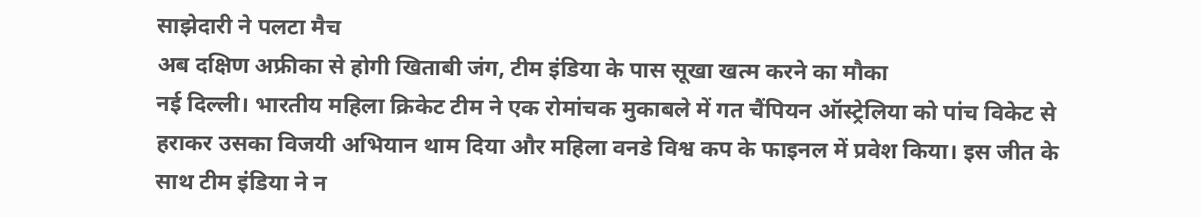साझेदारी ने पलटा मैच
अब दक्षिण अफ्रीका से होगी खिताबी जंग, टीम इंडिया के पास सूखा खत्म करने का मौका
नई दिल्ली। भारतीय महिला क्रिकेट टीम ने एक रोमांचक मुकाबले में गत चैंपियन ऑस्ट्रेलिया को पांच विकेट से हराकर उसका विजयी अभियान थाम दिया और महिला वनडे विश्व कप के फाइनल में प्रवेश किया। इस जीत के साथ टीम इंडिया ने न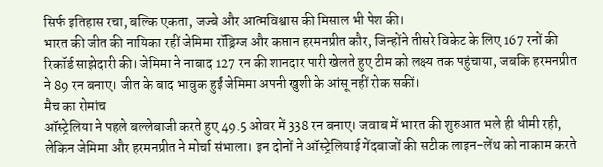सिर्फ इतिहास रचा, बल्कि एकता, जज्बे और आत्मविश्वास की मिसाल भी पेश की।
भारत की जीत की नायिका रहीं जेमिमा रॉड्रिग्ज और कप्तान हरमनप्रीत कौर, जिन्होंने तीसरे विकेट के लिए 167 रनों की रिकॉर्ड साझेदारी की। जेमिमा ने नाबाद 127 रन की शानदार पारी खेलते हुए टीम को लक्ष्य तक पहुंचाया, जबकि हरमनप्रीत ने 89 रन बनाए। जीत के बाद भावुक हुईं जेमिमा अपनी खुशी के आंसू नहीं रोक सकीं।
मैच का रोमांच
ऑस्ट्रेलिया ने पहले बल्लेबाजी करते हुए 49.5 ओवर में 338 रन बनाए। जवाब में भारत की शुरुआत भले ही धीमी रही, लेकिन जेमिमा और हरमनप्रीत ने मोर्चा संभाला। इन दोनों ने ऑस्ट्रेलियाई गेंदबाजों की सटीक लाइन-लेंथ को नाकाम करते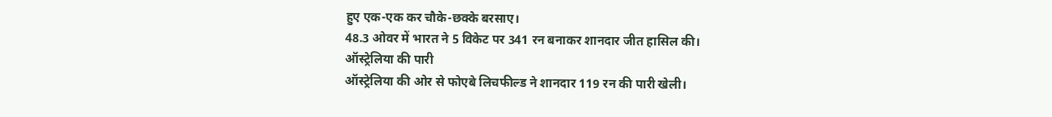हुए एक-एक कर चौके-छक्के बरसाए।
48.3 ओवर में भारत ने 5 विकेट पर 341 रन बनाकर शानदार जीत हासिल की।
ऑस्ट्रेलिया की पारी
ऑस्ट्रेलिया की ओर से फोएबे लिचफील्ड ने शानदार 119 रन की पारी खेली।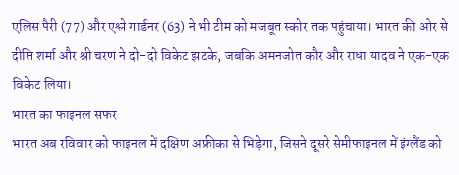एलिस पैरी (77) और एश्ले गार्डनर (63) ने भी टीम को मजबूत स्कोर तक पहुंचाया। भारत की ओर से दीप्ति शर्मा और श्री चरण ने दो-दो विकेट झटके, जबकि अमनजोत कौर और राधा यादव ने एक-एक विकेट लिया।
भारत का फाइनल सफर
भारत अब रविवार को फाइनल में दक्षिण अफ्रीका से भिड़ेगा, जिसने दूसरे सेमीफाइनल में इंग्लैंड को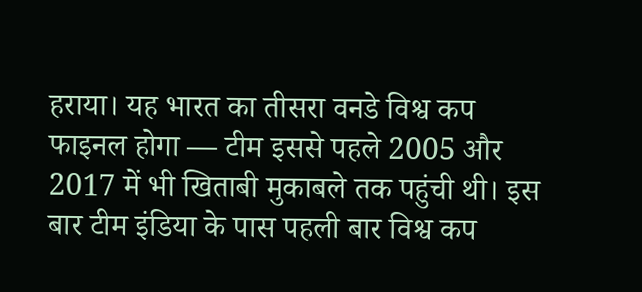हराया। यह भारत का तीसरा वनडे विश्व कप फाइनल होगा — टीम इससे पहले 2005 और 2017 में भी खिताबी मुकाबले तक पहुंची थी। इस बार टीम इंडिया के पास पहली बार विश्व कप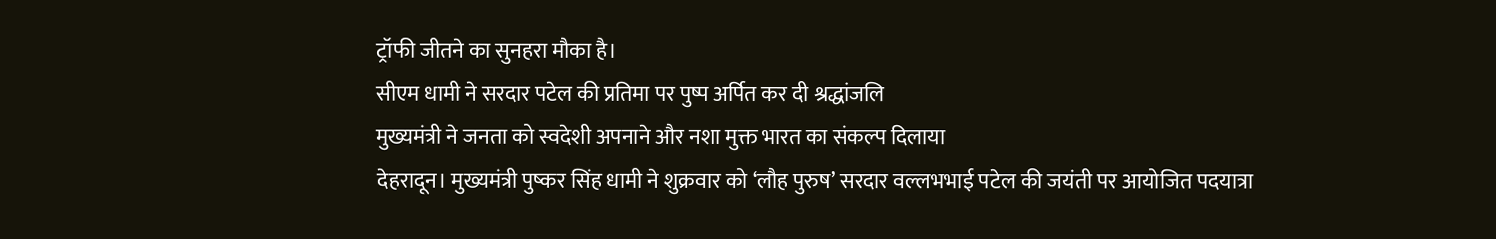ट्रॉफी जीतने का सुनहरा मौका है।
सीएम धामी ने सरदार पटेल की प्रतिमा पर पुष्प अर्पित कर दी श्रद्धांजलि
मुख्यमंत्री ने जनता को स्वदेशी अपनाने और नशा मुक्त भारत का संकल्प दिलाया
देहरादून। मुख्यमंत्री पुष्कर सिंह धामी ने शुक्रवार को ‘लौह पुरुष’ सरदार वल्लभभाई पटेल की जयंती पर आयोजित पदयात्रा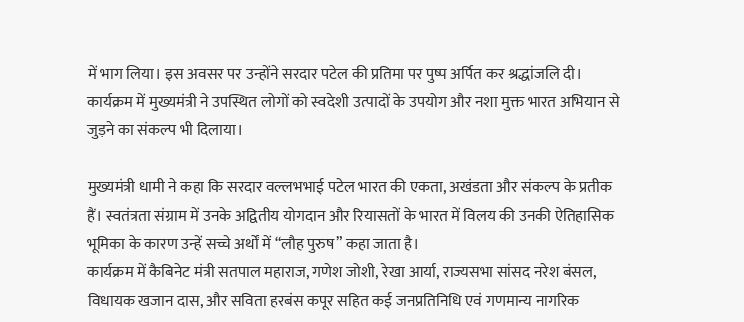में भाग लिया। इस अवसर पर उन्होंने सरदार पटेल की प्रतिमा पर पुष्प अर्पित कर श्रद्धांजलि दी। कार्यक्रम में मुख्यमंत्री ने उपस्थित लोगों को स्वदेशी उत्पादों के उपयोग और नशा मुक्त भारत अभियान से जुड़ने का संकल्प भी दिलाया।

मुख्यमंत्री धामी ने कहा कि सरदार वल्लभभाई पटेल भारत की एकता, अखंडता और संकल्प के प्रतीक हैं। स्वतंत्रता संग्राम में उनके अद्वितीय योगदान और रियासतों के भारत में विलय की उनकी ऐतिहासिक भूमिका के कारण उन्हें सच्चे अर्थों में “लौह पुरुष” कहा जाता है।
कार्यक्रम में कैबिनेट मंत्री सतपाल महाराज, गणेश जोशी, रेखा आर्या, राज्यसभा सांसद नरेश बंसल, विधायक खजान दास, और सविता हरबंस कपूर सहित कई जनप्रतिनिधि एवं गणमान्य नागरिक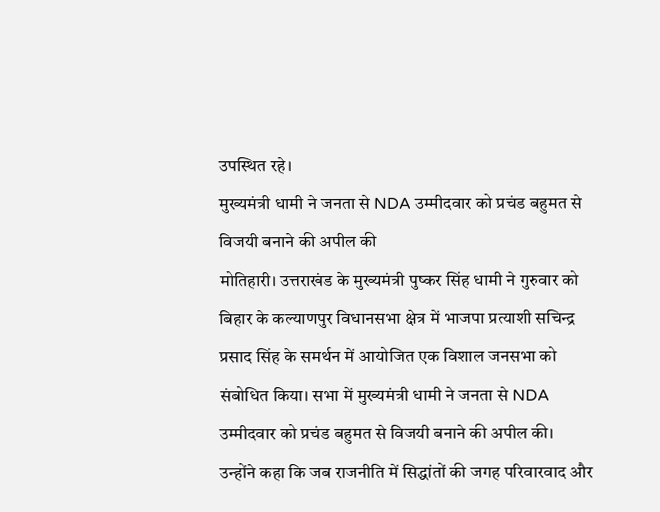उपस्थित रहे।
मुख्यमंत्री धामी ने जनता से NDA उम्मीदवार को प्रचंड बहुमत से विजयी बनाने की अपील की
मोतिहारी। उत्तराखंड के मुख्यमंत्री पुष्कर सिंह धामी ने गुरुवार को बिहार के कल्याणपुर विधानसभा क्षेत्र में भाजपा प्रत्याशी सचिन्द्र प्रसाद सिंह के समर्थन में आयोजित एक विशाल जनसभा को संबोधित किया। सभा में मुख्यमंत्री धामी ने जनता से NDA उम्मीदवार को प्रचंड बहुमत से विजयी बनाने की अपील की।
उन्होंने कहा कि जब राजनीति में सिद्धांतों की जगह परिवारवाद और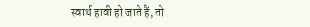स्वार्थ हावी हो जाते हैं, तो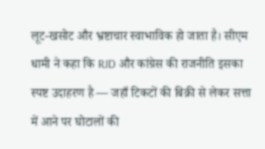लूट-खसोट और भ्रष्टाचार स्वाभाविक हो जाता है। सीएम धामी ने कहा कि RJD और कांग्रेस की राजनीति इसका स्पष्ट उदाहरण है — जहाँ टिकटों की बिक्री से लेकर सत्ता में आने पर घोटालों की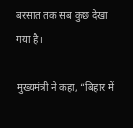बरसात तक सब कुछ देखा गया है।

मुख्यमंत्री ने कहा, “बिहार में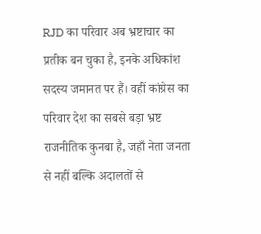RJD का परिवार अब भ्रष्टाचार का प्रतीक बन चुका है, इनके अधिकांश सदस्य जमानत पर हैं। वहीं कांग्रेस का परिवार देश का सबसे बड़ा भ्रष्ट राजनीतिक कुनबा है, जहाँ नेता जनता से नहीं बल्कि अदालतों से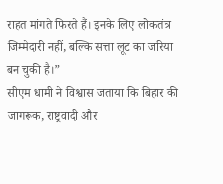राहत मांगते फिरते हैं। इनके लिए लोकतंत्र जिम्मेदारी नहीं, बल्कि सत्ता लूट का जरिया बन चुकी है।”
सीएम धामी ने विश्वास जताया कि बिहार की जागरूक, राष्ट्रवादी और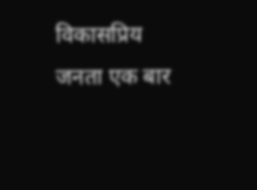विकासप्रिय जनता एक बार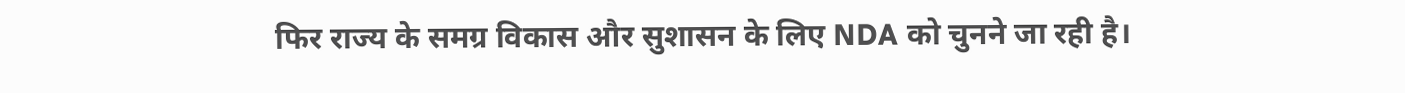फिर राज्य के समग्र विकास और सुशासन के लिए NDA को चुनने जा रही है।